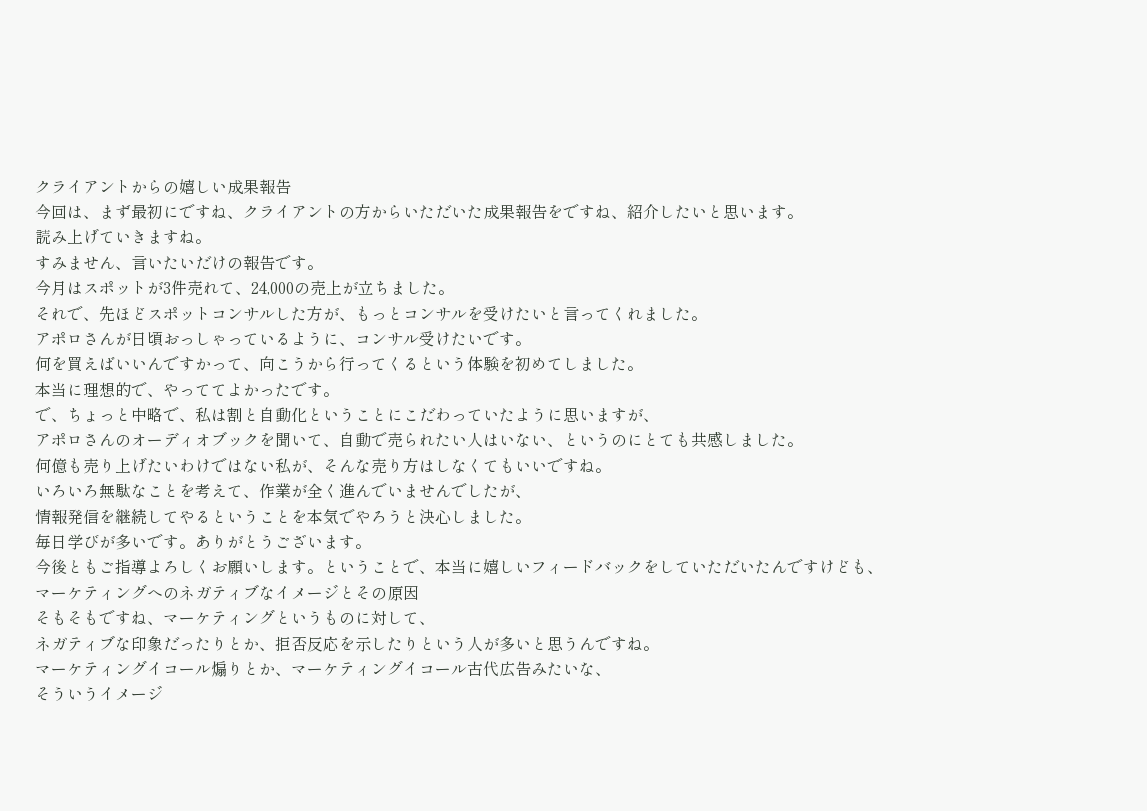クライアントからの嬉しい成果報告
今回は、まず最初にですね、クライアントの方からいただいた成果報告をですね、紹介したいと思います。
読み上げていきますね。
すみません、言いたいだけの報告です。
今月はスポットが3件売れて、24,000の売上が立ちました。
それで、先ほどスポットコンサルした方が、もっとコンサルを受けたいと言ってくれました。
アポロさんが日頃おっしゃっているように、コンサル受けたいです。
何を買えばいいんですかって、向こうから行ってくるという体験を初めてしました。
本当に理想的で、やっててよかったです。
で、ちょっと中略で、私は割と自動化ということにこだわっていたように思いますが、
アポロさんのオーディオブックを聞いて、自動で売られたい人はいない、というのにとても共感しました。
何億も売り上げたいわけではない私が、そんな売り方はしなくてもいいですね。
いろいろ無駄なことを考えて、作業が全く進んでいませんでしたが、
情報発信を継続してやるということを本気でやろうと決心しました。
毎日学びが多いです。ありがとうございます。
今後ともご指導よろしくお願いします。ということで、本当に嬉しいフィードバックをしていただいたんですけども、
マーケティングへのネガティブなイメージとその原因
そもそもですね、マーケティングというものに対して、
ネガティブな印象だったりとか、拒否反応を示したりという人が多いと思うんですね。
マーケティングイコール煽りとか、マーケティングイコール古代広告みたいな、
そういうイメージ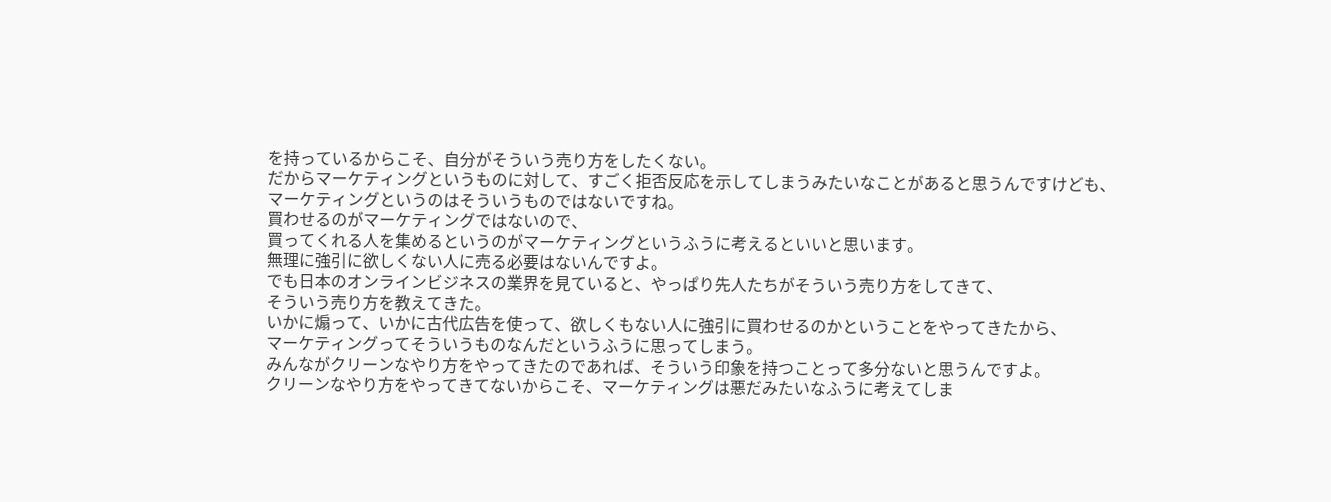を持っているからこそ、自分がそういう売り方をしたくない。
だからマーケティングというものに対して、すごく拒否反応を示してしまうみたいなことがあると思うんですけども、
マーケティングというのはそういうものではないですね。
買わせるのがマーケティングではないので、
買ってくれる人を集めるというのがマーケティングというふうに考えるといいと思います。
無理に強引に欲しくない人に売る必要はないんですよ。
でも日本のオンラインビジネスの業界を見ていると、やっぱり先人たちがそういう売り方をしてきて、
そういう売り方を教えてきた。
いかに煽って、いかに古代広告を使って、欲しくもない人に強引に買わせるのかということをやってきたから、
マーケティングってそういうものなんだというふうに思ってしまう。
みんながクリーンなやり方をやってきたのであれば、そういう印象を持つことって多分ないと思うんですよ。
クリーンなやり方をやってきてないからこそ、マーケティングは悪だみたいなふうに考えてしま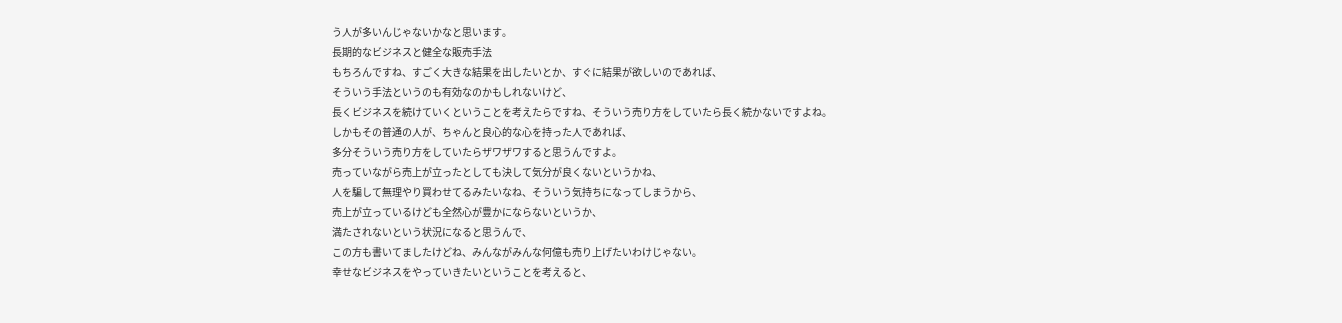う人が多いんじゃないかなと思います。
長期的なビジネスと健全な販売手法
もちろんですね、すごく大きな結果を出したいとか、すぐに結果が欲しいのであれば、
そういう手法というのも有効なのかもしれないけど、
長くビジネスを続けていくということを考えたらですね、そういう売り方をしていたら長く続かないですよね。
しかもその普通の人が、ちゃんと良心的な心を持った人であれば、
多分そういう売り方をしていたらザワザワすると思うんですよ。
売っていながら売上が立ったとしても決して気分が良くないというかね、
人を騙して無理やり買わせてるみたいなね、そういう気持ちになってしまうから、
売上が立っているけども全然心が豊かにならないというか、
満たされないという状況になると思うんで、
この方も書いてましたけどね、みんながみんな何億も売り上げたいわけじゃない。
幸せなビジネスをやっていきたいということを考えると、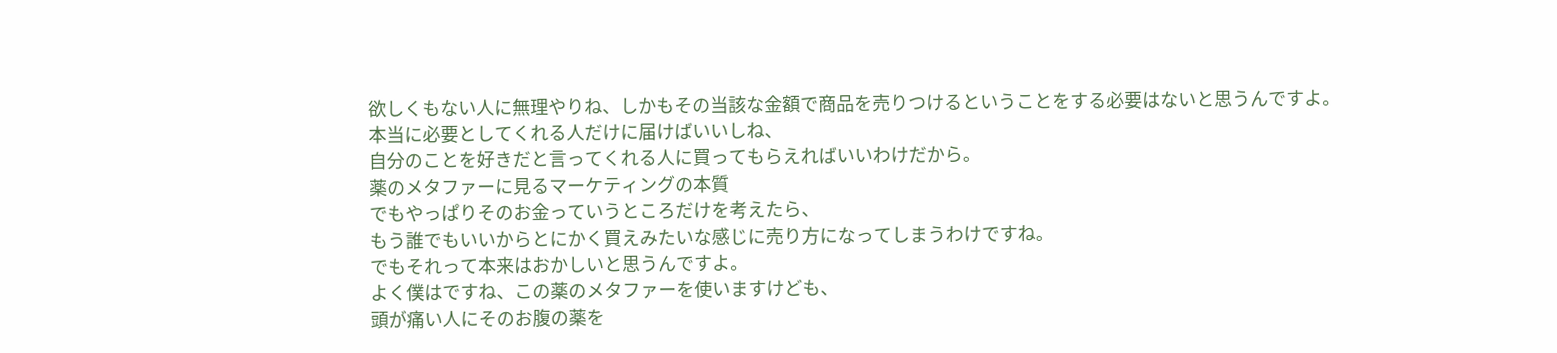欲しくもない人に無理やりね、しかもその当該な金額で商品を売りつけるということをする必要はないと思うんですよ。
本当に必要としてくれる人だけに届けばいいしね、
自分のことを好きだと言ってくれる人に買ってもらえればいいわけだから。
薬のメタファーに見るマーケティングの本質
でもやっぱりそのお金っていうところだけを考えたら、
もう誰でもいいからとにかく買えみたいな感じに売り方になってしまうわけですね。
でもそれって本来はおかしいと思うんですよ。
よく僕はですね、この薬のメタファーを使いますけども、
頭が痛い人にそのお腹の薬を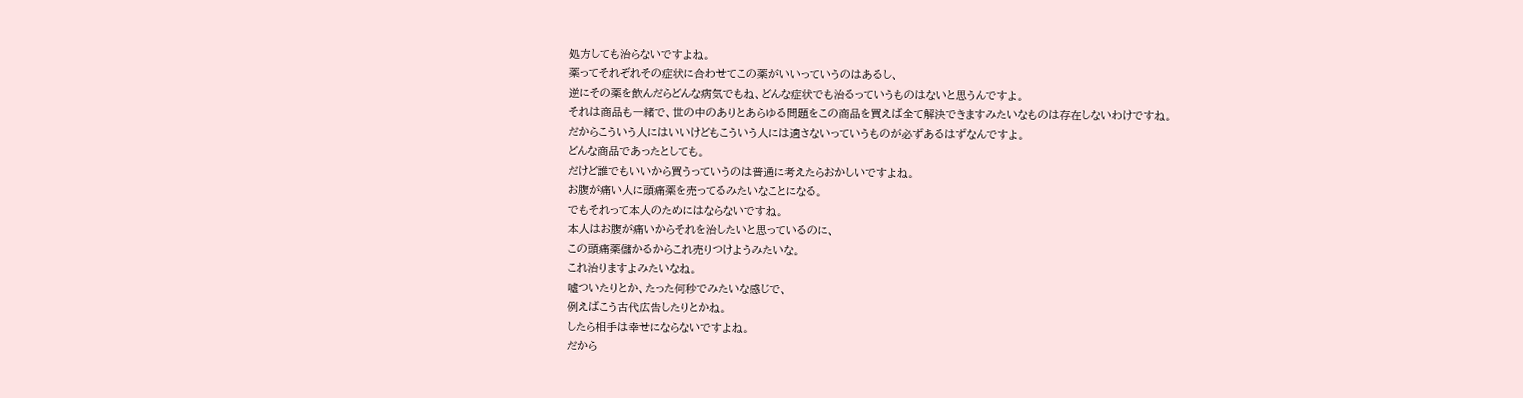処方しても治らないですよね。
薬ってそれぞれその症状に合わせてこの薬がいいっていうのはあるし、
逆にその薬を飲んだらどんな病気でもね、どんな症状でも治るっていうものはないと思うんですよ。
それは商品も一緒で、世の中のありとあらゆる問題をこの商品を買えば全て解決できますみたいなものは存在しないわけですね。
だからこういう人にはいいけどもこういう人には適さないっていうものが必ずあるはずなんですよ。
どんな商品であったとしても。
だけど誰でもいいから買うっていうのは普通に考えたらおかしいですよね。
お腹が痛い人に頭痛薬を売ってるみたいなことになる。
でもそれって本人のためにはならないですね。
本人はお腹が痛いからそれを治したいと思っているのに、
この頭痛薬儲かるからこれ売りつけようみたいな。
これ治りますよみたいなね。
嘘ついたりとか、たった何秒でみたいな感じで、
例えばこう古代広告したりとかね。
したら相手は幸せにならないですよね。
だから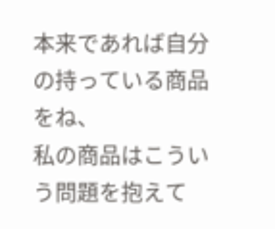本来であれば自分の持っている商品をね、
私の商品はこういう問題を抱えて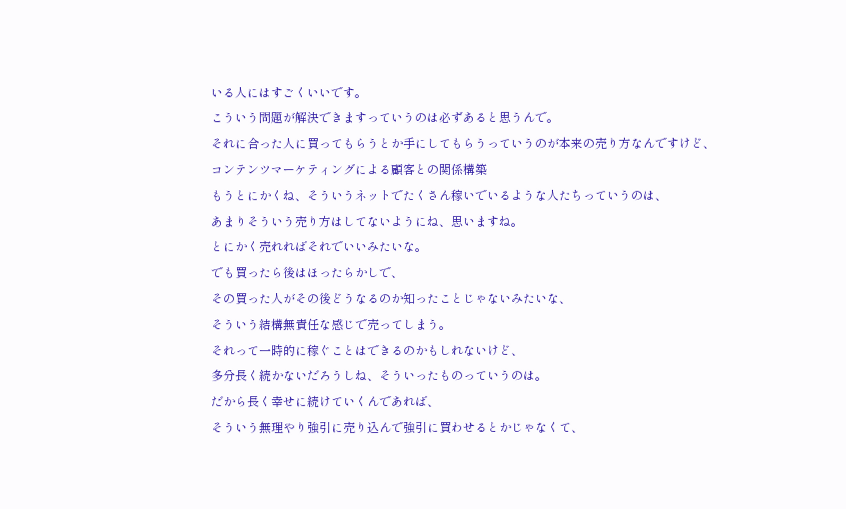いる人にはすごくいいです。
こういう問題が解決できますっていうのは必ずあると思うんで。
それに合った人に買ってもらうとか手にしてもらうっていうのが本来の売り方なんですけど、
コンテンツマーケティングによる顧客との関係構築
もうとにかくね、そういうネットでたくさん稼いでいるような人たちっていうのは、
あまりそういう売り方はしてないようにね、思いますね。
とにかく売れればそれでいいみたいな。
でも買ったら後はほったらかしで、
その買った人がその後どうなるのか知ったことじゃないみたいな、
そういう結構無責任な感じで売ってしまう。
それって一時的に稼ぐことはできるのかもしれないけど、
多分長く続かないだろうしね、そういったものっていうのは。
だから長く幸せに続けていくんであれば、
そういう無理やり強引に売り込んで強引に買わせるとかじゃなくて、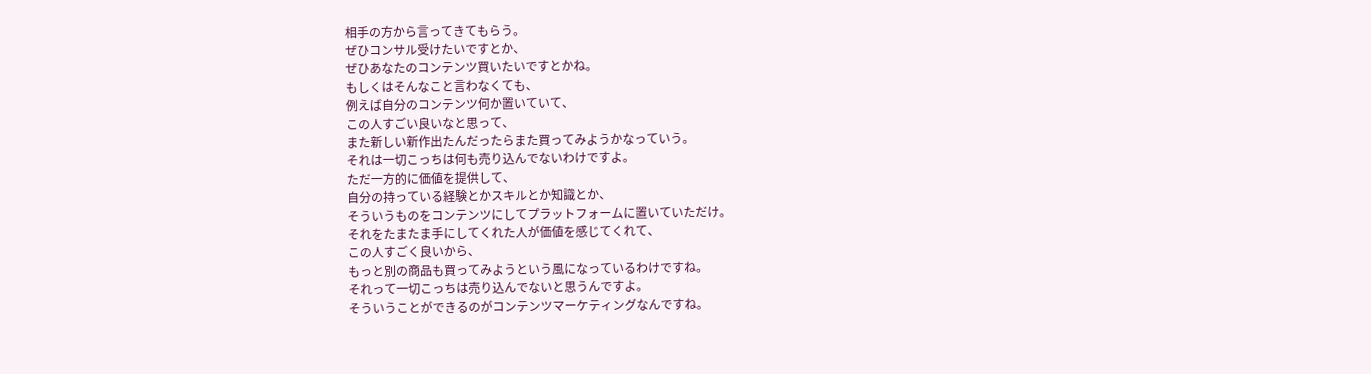相手の方から言ってきてもらう。
ぜひコンサル受けたいですとか、
ぜひあなたのコンテンツ買いたいですとかね。
もしくはそんなこと言わなくても、
例えば自分のコンテンツ何か置いていて、
この人すごい良いなと思って、
また新しい新作出たんだったらまた買ってみようかなっていう。
それは一切こっちは何も売り込んでないわけですよ。
ただ一方的に価値を提供して、
自分の持っている経験とかスキルとか知識とか、
そういうものをコンテンツにしてプラットフォームに置いていただけ。
それをたまたま手にしてくれた人が価値を感じてくれて、
この人すごく良いから、
もっと別の商品も買ってみようという風になっているわけですね。
それって一切こっちは売り込んでないと思うんですよ。
そういうことができるのがコンテンツマーケティングなんですね。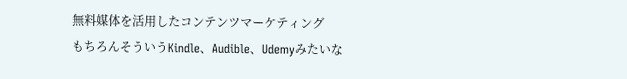無料媒体を活用したコンテンツマーケティング
もちろんそういうKindle、Audible、Udemyみたいな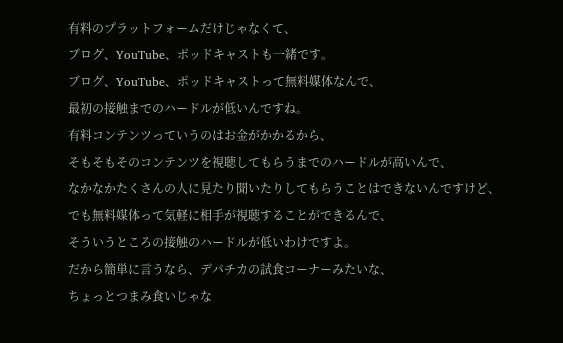有料のプラットフォームだけじゃなくて、
ブログ、YouTube、ポッドキャストも一緒です。
ブログ、YouTube、ポッドキャストって無料媒体なんで、
最初の接触までのハードルが低いんですね。
有料コンテンツっていうのはお金がかかるから、
そもそもそのコンテンツを視聴してもらうまでのハードルが高いんで、
なかなかたくさんの人に見たり聞いたりしてもらうことはできないんですけど、
でも無料媒体って気軽に相手が視聴することができるんで、
そういうところの接触のハードルが低いわけですよ。
だから簡単に言うなら、デパチカの試食コーナーみたいな、
ちょっとつまみ食いじゃな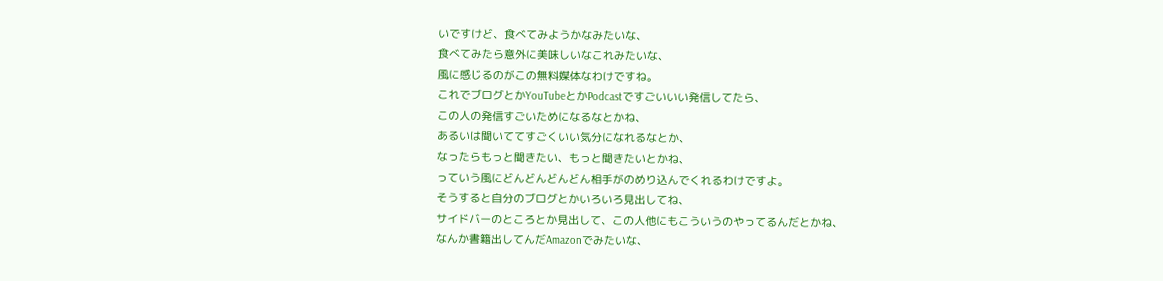いですけど、食べてみようかなみたいな、
食べてみたら意外に美味しいなこれみたいな、
風に感じるのがこの無料媒体なわけですね。
これでブログとかYouTubeとかPodcastですごいいい発信してたら、
この人の発信すごいためになるなとかね、
あるいは聞いててすごくいい気分になれるなとか、
なったらもっと聞きたい、もっと聞きたいとかね、
っていう風にどんどんどんどん相手がのめり込んでくれるわけですよ。
そうすると自分のブログとかいろいろ見出してね、
サイドバーのところとか見出して、この人他にもこういうのやってるんだとかね、
なんか書籍出してんだAmazonでみたいな、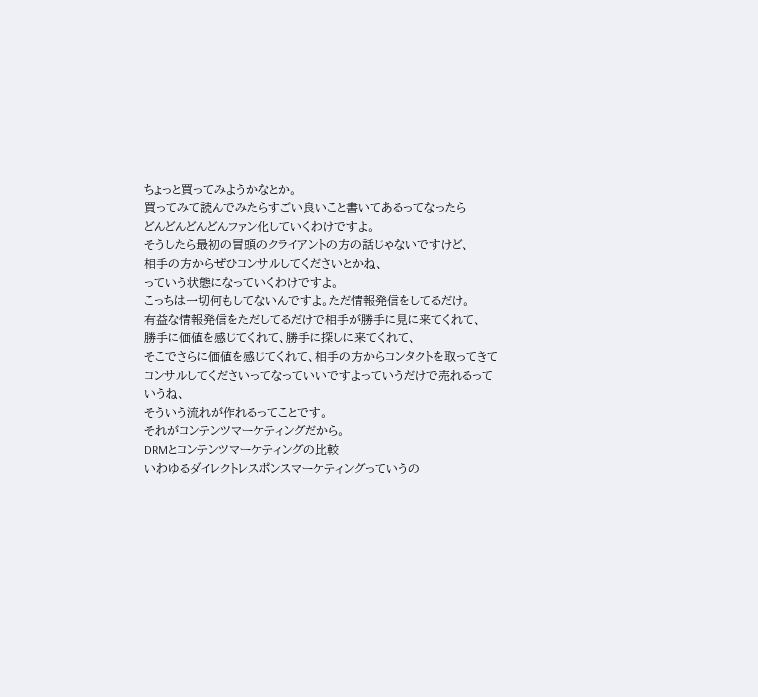ちょっと買ってみようかなとか。
買ってみて読んでみたらすごい良いこと書いてあるってなったら
どんどんどんどんファン化していくわけですよ。
そうしたら最初の冒頭のクライアントの方の話じゃないですけど、
相手の方からぜひコンサルしてくださいとかね、
っていう状態になっていくわけですよ。
こっちは一切何もしてないんですよ。ただ情報発信をしてるだけ。
有益な情報発信をただしてるだけで相手が勝手に見に来てくれて、
勝手に価値を感じてくれて、勝手に探しに来てくれて、
そこでさらに価値を感じてくれて、相手の方からコンタクトを取ってきて
コンサルしてくださいってなっていいですよっていうだけで売れるっていうね、
そういう流れが作れるってことです。
それがコンテンツマーケティングだから。
DRMとコンテンツマーケティングの比較
いわゆるダイレクトレスポンスマーケティングっていうの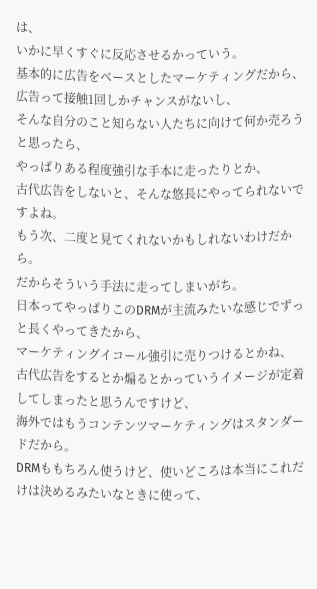は、
いかに早くすぐに反応させるかっていう。
基本的に広告をベースとしたマーケティングだから、
広告って接触1回しかチャンスがないし、
そんな自分のこと知らない人たちに向けて何か売ろうと思ったら、
やっぱりある程度強引な手本に走ったりとか、
古代広告をしないと、そんな悠長にやってられないですよね。
もう次、二度と見てくれないかもしれないわけだから。
だからそういう手法に走ってしまいがち。
日本ってやっぱりこのDRMが主流みたいな感じでずっと長くやってきたから、
マーケティングイコール強引に売りつけるとかね、
古代広告をするとか煽るとかっていうイメージが定着してしまったと思うんですけど、
海外ではもうコンテンツマーケティングはスタンダードだから。
DRMももちろん使うけど、使いどころは本当にこれだけは決めるみたいなときに使って、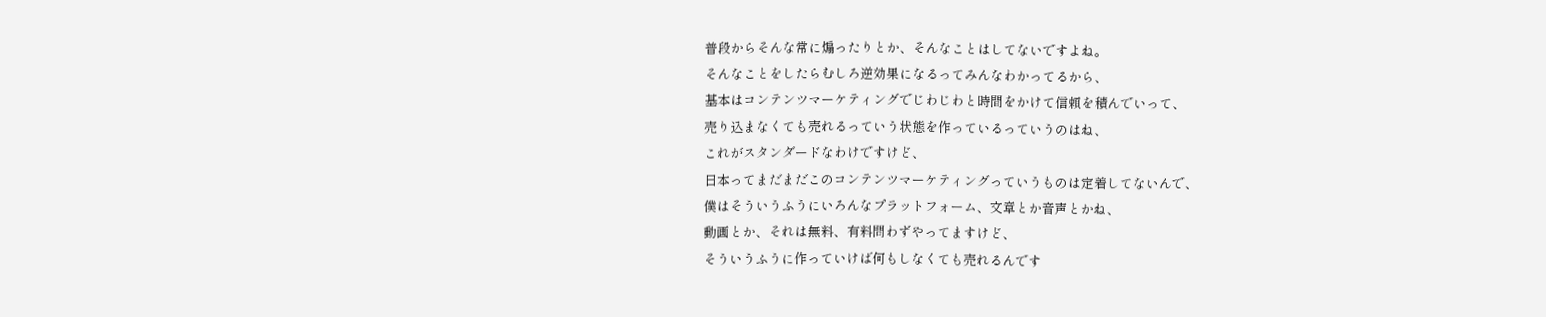普段からそんな常に煽ったりとか、そんなことはしてないですよね。
そんなことをしたらむしろ逆効果になるってみんなわかってるから、
基本はコンテンツマーケティングでじわじわと時間をかけて信頼を積んでいって、
売り込まなくても売れるっていう状態を作っているっていうのはね、
これがスタンダードなわけですけど、
日本ってまだまだこのコンテンツマーケティングっていうものは定着してないんで、
僕はそういうふうにいろんなプラットフォーム、文章とか音声とかね、
動画とか、それは無料、有料問わずやってますけど、
そういうふうに作っていけば何もしなくても売れるんです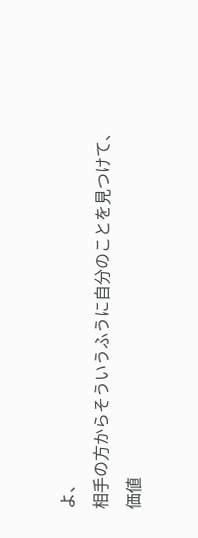よ、
相手の方からそういうふうに自分のことを見つけて、
価値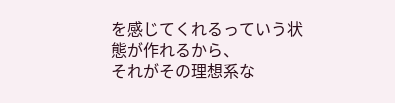を感じてくれるっていう状態が作れるから、
それがその理想系な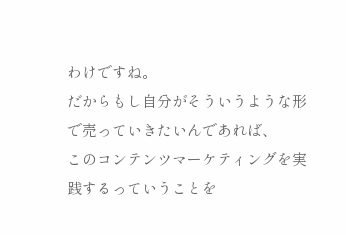わけですね。
だからもし自分がそういうような形で売っていきたいんであれば、
このコンテンツマーケティングを実践するっていうことを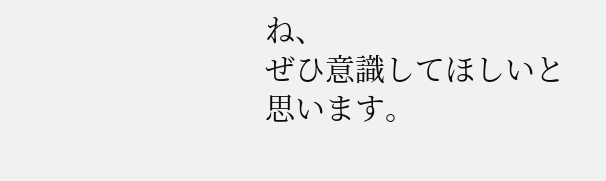ね、
ぜひ意識してほしいと思います。